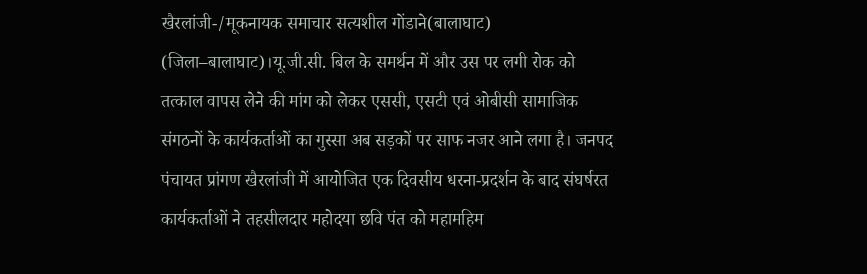खैरलांजी-/मूकनायक समाचार सत्यशील गोंडाने(बालाघाट)
(जिला–बालाघाट)।यू.जी.सी. बिल के समर्थन में और उस पर लगी रोक को तत्काल वापस लेने की मांग को लेकर एससी, एसटी एवं ओबीसी सामाजिक संगठनों के कार्यकर्ताओं का गुस्सा अब सड़कों पर साफ नजर आने लगा है। जनपद पंचायत प्रांगण खैरलांजी में आयोजित एक दिवसीय धरना-प्रदर्शन के बाद संघर्षरत कार्यकर्ताओं ने तहसीलदार महोदया छवि पंत को महामहिम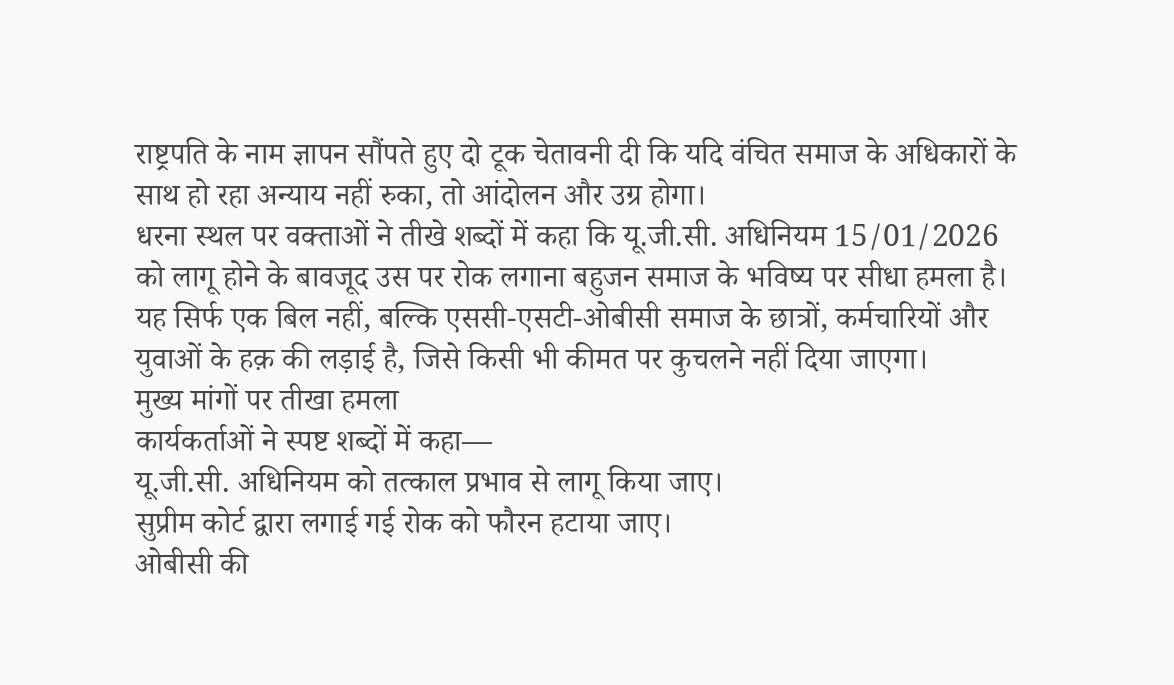राष्ट्रपति के नाम ज्ञापन सौंपते हुए दो टूक चेतावनी दी कि यदि वंचित समाज के अधिकारों के साथ हो रहा अन्याय नहीं रुका, तो आंदोलन और उग्र होगा।
धरना स्थल पर वक्ताओं ने तीखे शब्दों में कहा कि यू.जी.सी. अधिनियम 15/01/2026 को लागू होने के बावजूद उस पर रोक लगाना बहुजन समाज के भविष्य पर सीधा हमला है। यह सिर्फ एक बिल नहीं, बल्कि एससी-एसटी-ओबीसी समाज के छात्रों, कर्मचारियों और युवाओं के हक़ की लड़ाई है, जिसे किसी भी कीमत पर कुचलने नहीं दिया जाएगा।
मुख्य मांगों पर तीखा हमला
कार्यकर्ताओं ने स्पष्ट शब्दों में कहा—
यू.जी.सी. अधिनियम को तत्काल प्रभाव से लागू किया जाए।
सुप्रीम कोर्ट द्वारा लगाई गई रोक को फौरन हटाया जाए।
ओबीसी की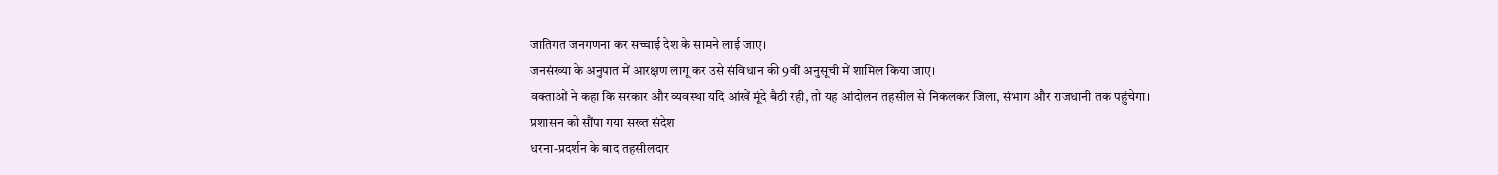जातिगत जनगणना कर सच्चाई देश के सामने लाई जाए।
जनसंख्या के अनुपात में आरक्षण लागू कर उसे संविधान की 9वीं अनुसूची में शामिल किया जाए।
वक्ताओं ने कहा कि सरकार और व्यवस्था यदि आंखें मूंदे बैठी रही, तो यह आंदोलन तहसील से निकलकर जिला, संभाग और राजधानी तक पहुंचेगा।
प्रशासन को सौंपा गया सख्त संदेश
धरना-प्रदर्शन के बाद तहसीलदार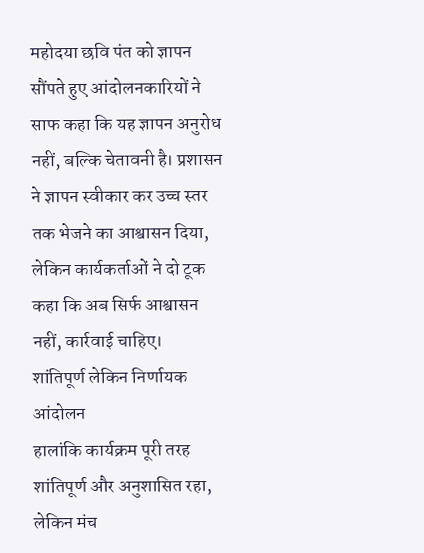महोदया छवि पंत को ज्ञापन सौंपते हुए आंदोलनकारियों ने साफ कहा कि यह ज्ञापन अनुरोध नहीं, बल्कि चेतावनी है। प्रशासन ने ज्ञापन स्वीकार कर उच्च स्तर तक भेजने का आश्वासन दिया, लेकिन कार्यकर्ताओं ने दो टूक कहा कि अब सिर्फ आश्वासन नहीं, कार्रवाई चाहिए।
शांतिपूर्ण लेकिन निर्णायक आंदोलन
हालांकि कार्यक्रम पूरी तरह शांतिपूर्ण और अनुशासित रहा, लेकिन मंच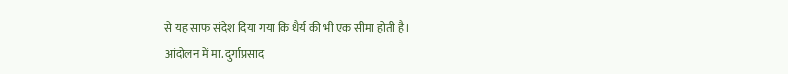से यह साफ संदेश दिया गया कि धैर्य की भी एक सीमा होती है।
आंदोलन में मा. दुर्गाप्रसाद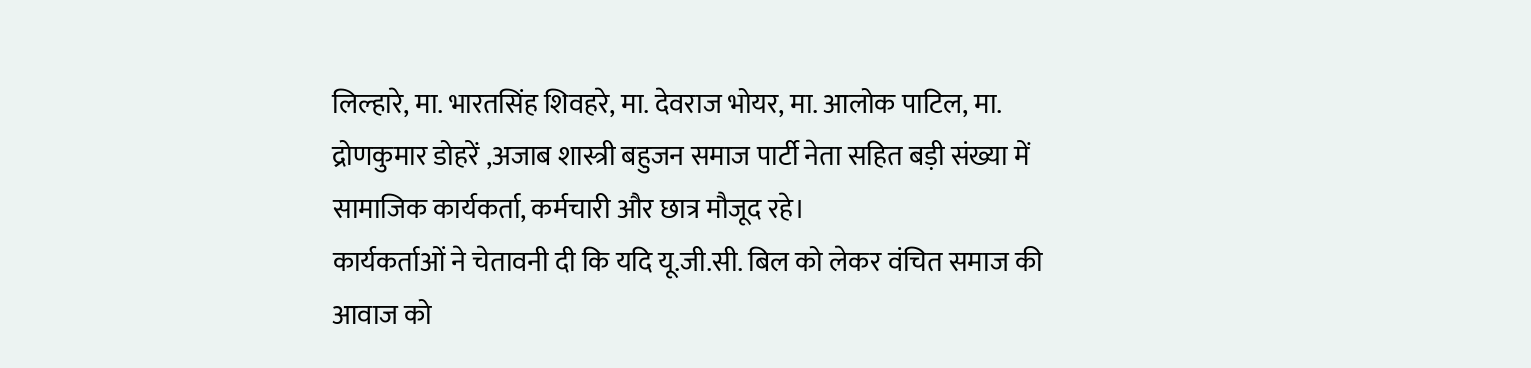लिल्हारे, मा. भारतसिंह शिवहरे, मा. देवराज भोयर, मा. आलोक पाटिल, मा. द्रोणकुमार डोहरें ,अजाब शास्त्री बहुजन समाज पार्टी नेता सहित बड़ी संख्या में सामाजिक कार्यकर्ता, कर्मचारी और छात्र मौजूद रहे।
कार्यकर्ताओं ने चेतावनी दी कि यदि यू.जी.सी. बिल को लेकर वंचित समाज की आवाज को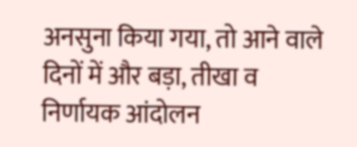अनसुना किया गया, तो आने वाले दिनों में और बड़ा, तीखा व निर्णायक आंदोलन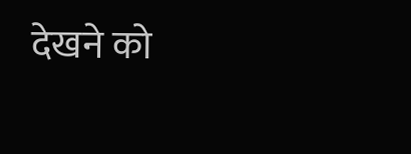देखने को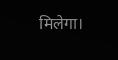मिलेगा।